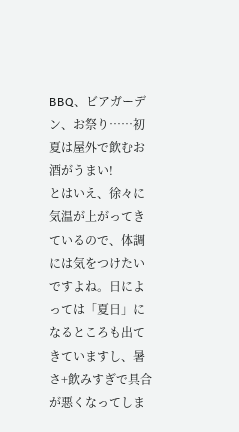BBQ、ビアガーデン、お祭り……初夏は屋外で飲むお酒がうまい!
とはいえ、徐々に気温が上がってきているので、体調には気をつけたいですよね。日によっては「夏日」になるところも出てきていますし、暑さ+飲みすぎで具合が悪くなってしま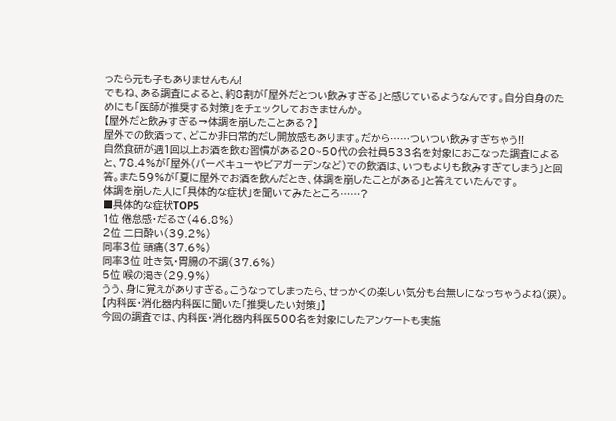ったら元も子もありませんもん!
でもね、ある調査によると、約8割が「屋外だとつい飲みすぎる」と感じているようなんです。自分自身のためにも「医師が推奨する対策」をチェックしておきませんか。
【屋外だと飲みすぎる→体調を崩したことある?】
屋外での飲酒って、どこか非日常的だし開放感もあります。だから……ついつい飲みすぎちゃう!!
自然食研が週1回以上お酒を飲む習慣がある20~50代の会社員533名を対象におこなった調査によると、78.4%が「屋外(バーベキューやビアガーデンなど)での飲酒は、いつもよりも飲みすぎてしまう」と回答。また59%が「夏に屋外でお酒を飲んだとき、体調を崩したことがある」と答えていたんです。
体調を崩した人に「具体的な症状」を聞いてみたところ……?
■具体的な症状TOP5
1位 倦怠感・だるさ(46.8%)
2位 二日酔い(39.2%)
同率3位 頭痛(37.6%)
同率3位 吐き気・胃腸の不調(37.6%)
5位 喉の渇き(29.9%)
うう、身に覚えがありすぎる。こうなってしまったら、せっかくの楽しい気分も台無しになっちゃうよね(涙)。
【内科医・消化器内科医に聞いた「推奨したい対策」】
今回の調査では、内科医・消化器内科医500名を対象にしたアンケートも実施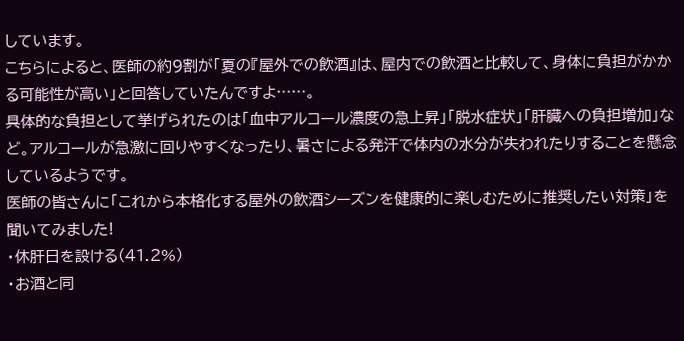しています。
こちらによると、医師の約9割が「夏の『屋外での飲酒』は、屋内での飲酒と比較して、身体に負担がかかる可能性が高い」と回答していたんですよ……。
具体的な負担として挙げられたのは「血中アルコール濃度の急上昇」「脱水症状」「肝臓への負担増加」など。アルコールが急激に回りやすくなったり、暑さによる発汗で体内の水分が失われたりすることを懸念しているようです。
医師の皆さんに「これから本格化する屋外の飲酒シーズンを健康的に楽しむために推奨したい対策」を聞いてみました!
・休肝日を設ける(41.2%)
・お酒と同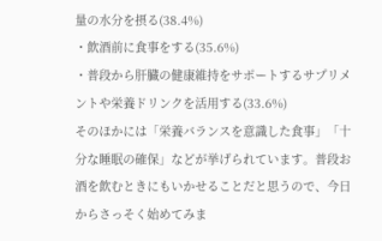量の水分を摂る(38.4%)
・飲酒前に食事をする(35.6%)
・普段から肝臓の健康維持をサポートするサプリメントや栄養ドリンクを活用する(33.6%)
そのほかには「栄養バランスを意識した食事」「十分な睡眠の確保」などが挙げられています。普段お酒を飲むときにもいかせることだと思うので、今日からさっそく始めてみま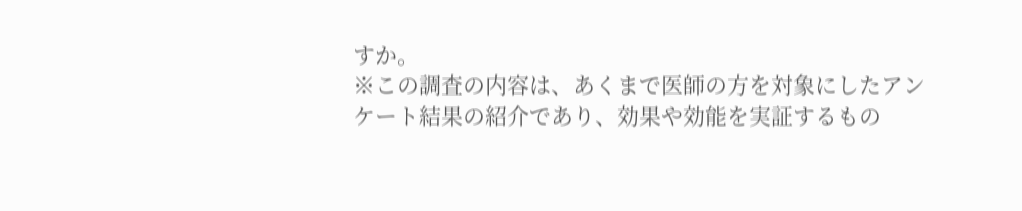すか。
※この調査の内容は、あくまで医師の方を対象にしたアンケート結果の紹介であり、効果や効能を実証するもの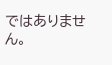ではありません。